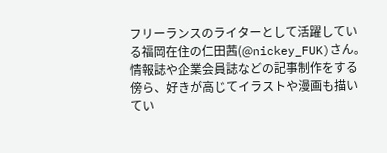フリーランスのライターとして活躍している福岡在住の仁田茜(@nickey_FUK)さん。情報誌や企業会員誌などの記事制作をする傍ら、好きが高じてイラストや漫画も描いてい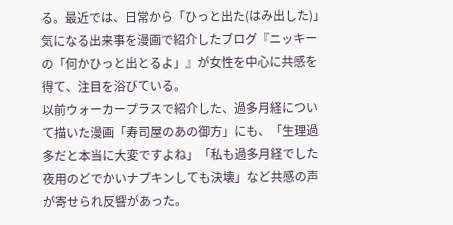る。最近では、日常から「ひっと出た(はみ出した)」気になる出来事を漫画で紹介したブログ『ニッキーの「何かひっと出とるよ」』が女性を中心に共感を得て、注目を浴びている。
以前ウォーカープラスで紹介した、過多月経について描いた漫画「寿司屋のあの御方」にも、「生理過多だと本当に大変ですよね」「私も過多月経でした 夜用のどでかいナプキンしても決壊」など共感の声が寄せられ反響があった。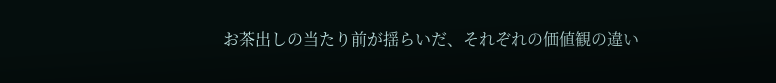お茶出しの当たり前が揺らいだ、それぞれの価値観の違い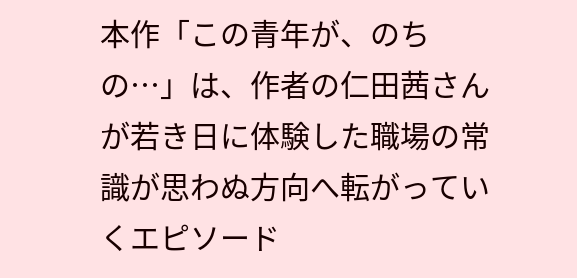本作「この青年が、のちの…」は、作者の仁田茜さんが若き日に体験した職場の常識が思わぬ方向へ転がっていくエピソード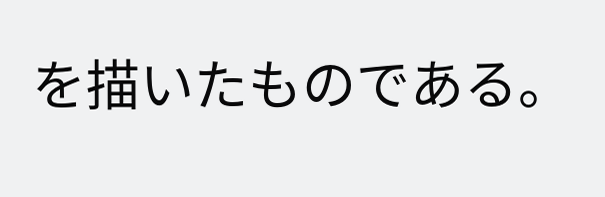を描いたものである。